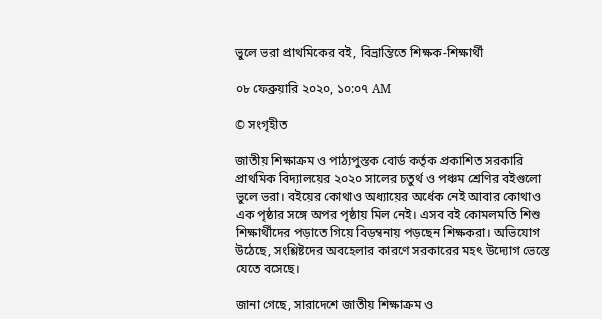ভুলে ভরা প্রাথমিকের বই, বিভ্রান্তিতে শিক্ষক-শিক্ষার্থী

০৮ ফেব্রুয়ারি ২০২০, ১০:০৭ AM

© সংগৃহীত

জাতীয় শিক্ষাক্রম ও পাঠ্যপুস্তক বোর্ড কর্তৃক প্রকাশিত সরকারি প্রাথমিক বিদ্যালয়ের ২০২০ সালের চতুর্থ ও পঞ্চম শ্রেণির বইগুলো ভুলে ভরা। বইয়ের কোথাও অধ্যায়ের অর্ধেক নেই আবার কোথাও এক পৃষ্ঠার সঙ্গে অপর পৃষ্ঠায় মিল নেই। এসব বই কোমলমতি শিশু শিক্ষার্থীদের পড়াতে গিয়ে বিড়ম্বনায় পড়ছেন শিক্ষকরা। অভিযোগ উঠেছে, সংশ্লিষ্টদের অবহেলার কারণে সরকারের মহৎ উদ্যোগ ভেস্তে যেতে বসেছে।

জানা গেছে, সারাদেশে জাতীয় শিক্ষাক্রম ও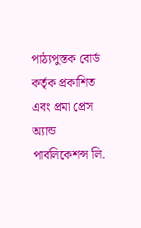পাঠ্যপুস্তক বোর্ড কর্তৃক প্রকাশিত এবং প্রমা প্রেস অ্যান্ড পাবলিকেশন্স লি.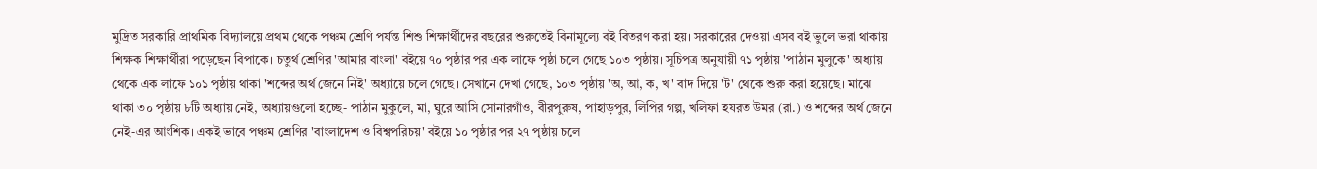মুদ্রিত সরকারি প্রাথমিক বিদ্যালয়ে প্রথম থেকে পঞ্চম শ্রেণি পর্যন্ত শিশু শিক্ষার্থীদের বছরের শুরুতেই বিনামূল্যে বই বিতরণ করা হয়। সরকারের দেওয়া এসব বই ভুলে ভরা থাকায় শিক্ষক শিক্ষার্থীরা পড়েছেন বিপাকে। চতুর্থ শ্রেণির 'আমার বাংলা' বইয়ে ৭০ পৃষ্ঠার পর এক লাফে পৃষ্ঠা চলে গেছে ১০৩ পৃষ্ঠায়। সূচিপত্র অনুযায়ী ৭১ পৃষ্ঠায় 'পাঠান মুলুকে' অধ্যায় থেকে এক লাফে ১০১ পৃষ্ঠায় থাকা 'শব্দের অর্থ জেনে নিই' অধ্যায়ে চলে গেছে। সেখানে দেখা গেছে, ১০৩ পৃষ্ঠায় 'অ, আ, ক, খ' বাদ দিয়ে 'ট' থেকে শুরু করা হয়েছে। মাঝে থাকা ৩০ পৃষ্ঠায় ৮টি অধ্যায় নেই, অধ্যায়গুলো হচ্ছে- পাঠান মুকুলে, মা, ঘুরে আসি সোনারগাঁও, বীরপুরুষ, পাহাড়পুর, লিপির গল্প, খলিফা হযরত উমর (রা.) ও শব্দের অর্থ জেনে নেই-এর আংশিক। একই ভাবে পঞ্চম শ্রেণির 'বাংলাদেশ ও বিশ্বপরিচয়' বইয়ে ১০ পৃষ্ঠার পর ২৭ পৃষ্ঠায় চলে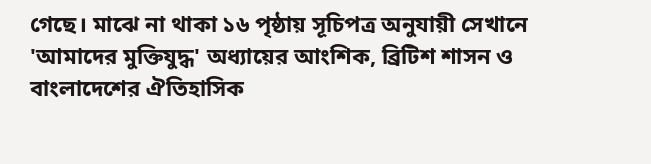গেছে। মাঝে না থাকা ১৬ পৃষ্ঠায় সূচিপত্র অনুযায়ী সেখানে 'আমাদের মুক্তিযুদ্ধ' অধ্যায়ের আংশিক, ব্রিটিশ শাসন ও বাংলাদেশের ঐতিহাসিক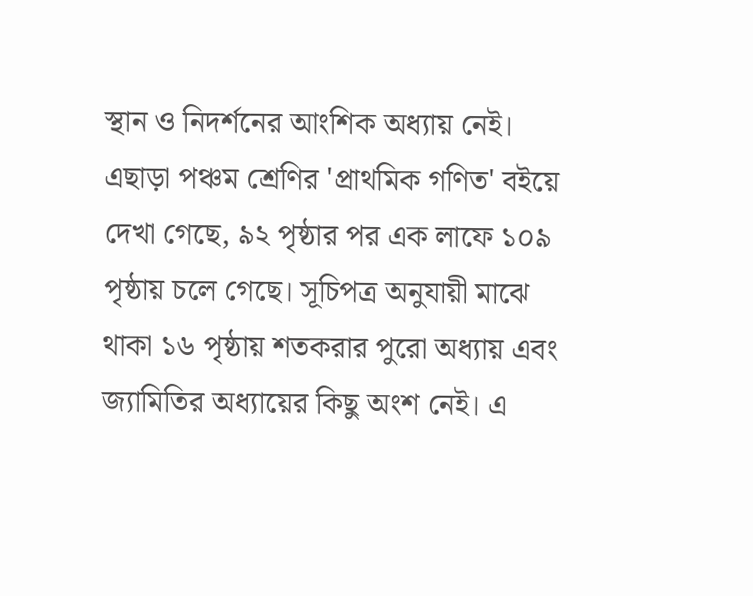স্থান ও নিদর্শনের আংশিক অধ্যায় নেই। এছাড়া পঞ্চম শ্রেণির 'প্রাথমিক গণিত' বইয়ে দেখা গেছে, ৯২ পৃষ্ঠার পর এক লাফে ১০৯ পৃষ্ঠায় চলে গেছে। সূচিপত্র অনুযায়ী মাঝে থাকা ১৬ পৃষ্ঠায় শতকরার পুরো অধ্যায় এবং জ্যামিতির অধ্যায়ের কিছু অংশ নেই। এ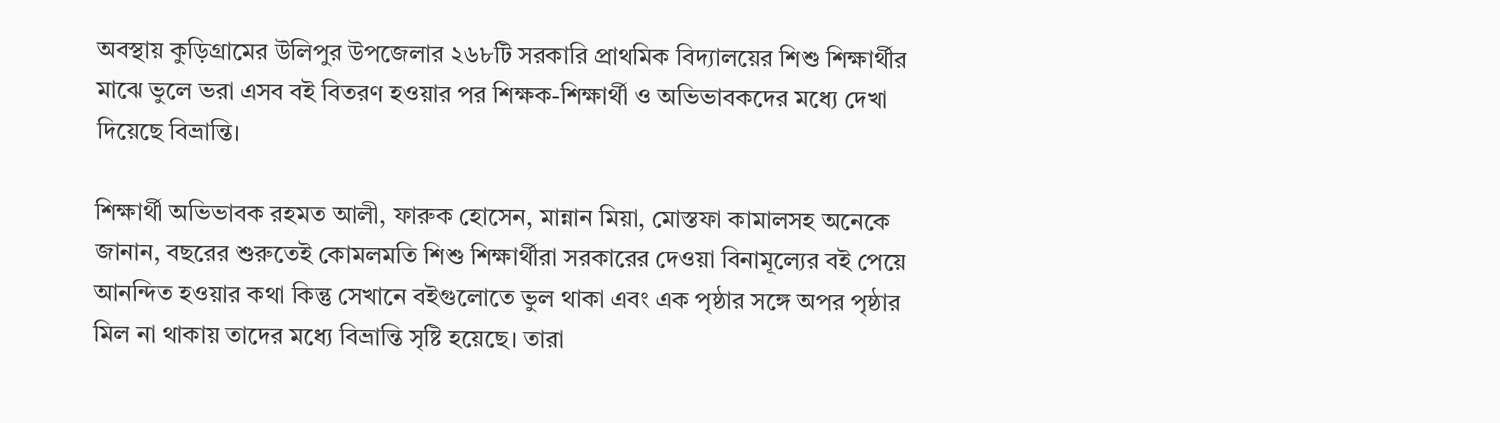অবস্থায় কুড়িগ্রামের উলিপুর উপজেলার ২৬৮টি সরকারি প্রাথমিক বিদ্যালয়ের শিশু শিক্ষার্থীর মাঝে ভুলে ভরা এসব বই বিতরণ হওয়ার পর শিক্ষক-শিক্ষার্থী ও অভিভাবকদের মধ্যে দেখা দিয়েছে বিভ্রান্তি।

শিক্ষার্থী অভিভাবক রহমত আলী, ফারুক হোসেন, মান্নান মিয়া, মোস্তফা কামালসহ অনেকে জানান, বছরের শুরুতেই কোমলমতি শিশু শিক্ষার্থীরা সরকারের দেওয়া বিনামূল্যের বই পেয়ে আনন্দিত হওয়ার কথা কিন্তু সেখানে বইগুলোতে ভুল থাকা এবং এক পৃষ্ঠার সঙ্গে অপর পৃষ্ঠার মিল না থাকায় তাদের মধ্যে বিভ্রান্তি সৃষ্টি হয়েছে। তারা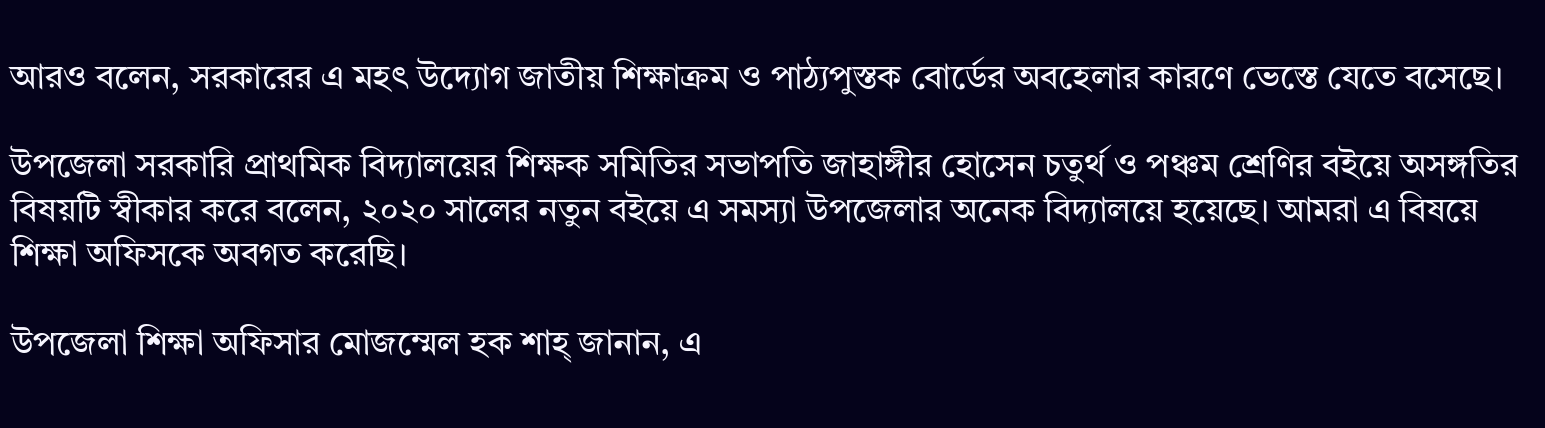আরও বলেন, সরকারের এ মহৎ উদ্যোগ জাতীয় শিক্ষাক্রম ও পাঠ্যপুস্তক বোর্ডের অবহেলার কারণে ভেস্তে যেতে বসেছে।

উপজেলা সরকারি প্রাথমিক বিদ্যালয়ের শিক্ষক সমিতির সভাপতি জাহাঙ্গীর হোসেন চতুর্থ ও পঞ্চম শ্রেণির বইয়ে অসঙ্গতির বিষয়টি স্বীকার করে বলেন, ২০২০ সালের নতুন বইয়ে এ সমস্যা উপজেলার অনেক বিদ্যালয়ে হয়েছে। আমরা এ বিষয়ে শিক্ষা অফিসকে অবগত করেছি।

উপজেলা শিক্ষা অফিসার মোজম্মেল হক শাহ্‌ জানান, এ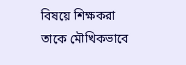বিষয়ে শিক্ষকরা তাকে মৌখিকভাবে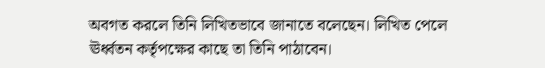অবগত করলে তিনি লিখিতভাবে জানাতে বলেছেন। লিখিত পেলে ঊর্ধ্বতন কর্তৃপক্ষের কাছে তা তিনি পাঠাবেন।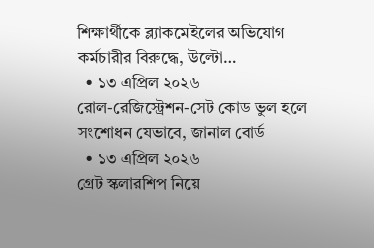শিক্ষার্থীকে ব্ল্যাকমেইলের অভিযোগ কর্মচারীর বিরুদ্ধে, উল্টো…
  • ১৩ এপ্রিল ২০২৬
রোল-রেজিস্ট্রেশন-সেট কোড ভুল হলে সংশোধন যেভাবে, জানাল বোর্ড
  • ১৩ এপ্রিল ২০২৬
গ্রেট স্কলারশিপ নিয়ে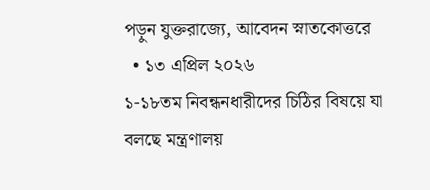পড়ুন যুক্তরাজ্যে, আবেদন স্নাতকোত্তরে
  • ১৩ এপ্রিল ২০২৬
১-১৮তম নিবন্ধনধারীদের চিঠির বিষয়ে যা বলছে মন্ত্রণালয়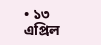• ১৩ এপ্রিল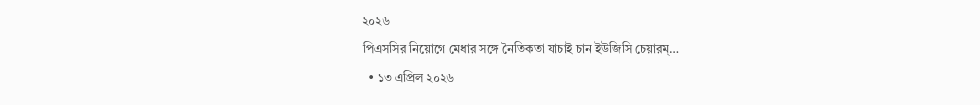২০২৬
পিএসসির নিয়োগে মেধার সঙ্গে নৈতিকতা যাচাই চান ইউজিসি চেয়ারম্…
  • ১৩ এপ্রিল ২০২৬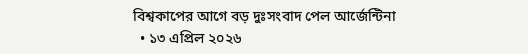বিশ্বকাপের আগে বড় দুঃসংবাদ পেল আর্জেন্টিনা
  • ১৩ এপ্রিল ২০২৬